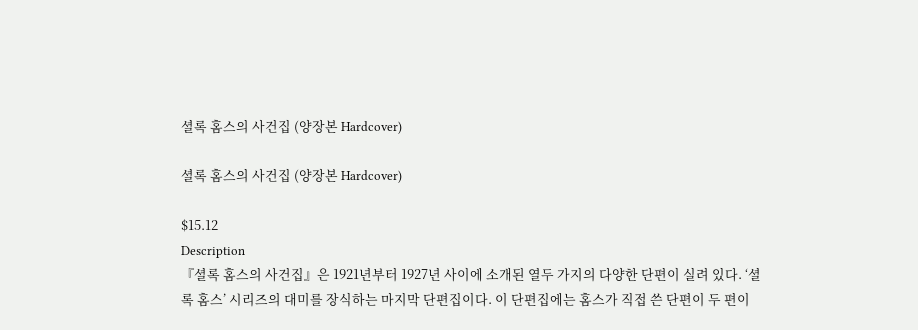셜록 홈스의 사건집 (양장본 Hardcover)

셜록 홈스의 사건집 (양장본 Hardcover)

$15.12
Description
『셜록 홈스의 사건집』은 1921년부터 1927년 사이에 소개된 열두 가지의 다양한 단편이 실려 있다. ‘셜록 홈스’ 시리즈의 대미를 장식하는 마지막 단편집이다. 이 단편집에는 홈스가 직접 쓴 단편이 두 편이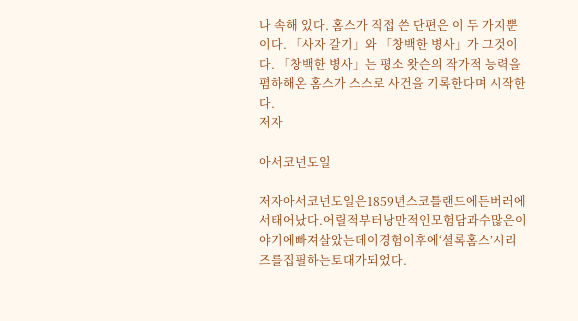나 속해 있다. 홈스가 직접 쓴 단편은 이 두 가지뿐이다. 「사자 갈기」와 「창백한 병사」가 그것이다. 「창백한 병사」는 평소 왓슨의 작가적 능력을 폄하해온 홈스가 스스로 사건을 기록한다며 시작한다.
저자

아서코넌도일

저자아서코넌도일은1859년스코틀랜드에든버러에서태어났다.어릴적부터낭만적인모험담과수많은이야기에빠져살았는데이경험이후에‘셜록홈스’시리즈를집필하는토대가되었다.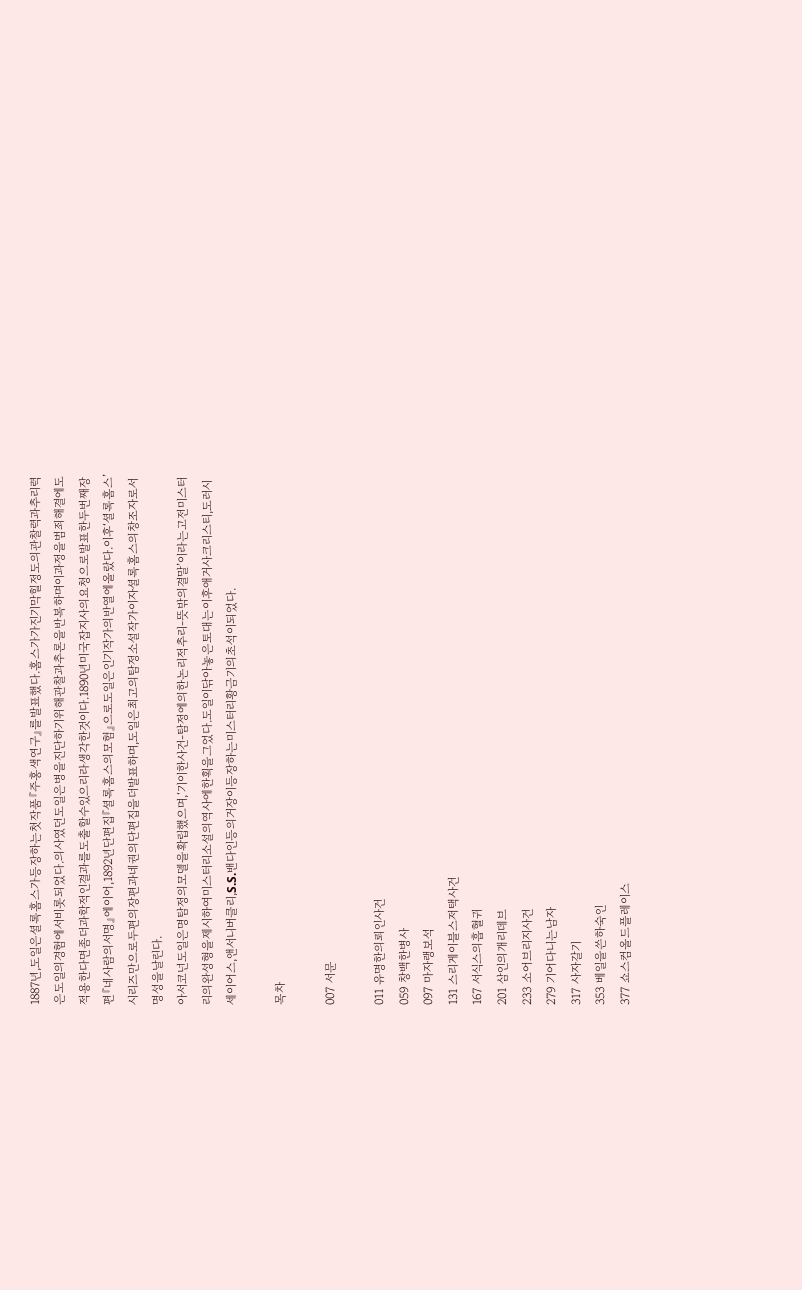1887년,도일은셜록홈스가등장하는첫작품『주홍색연구』를발표했다.홈스가가진기막힐정도의관찰력과추리력은도일의경험에서비롯되었다.의사였던도일은병을진단하기위해관찰과추론을반복하며이과정을범죄해결에도적용한다면좀더과학적인결과를도출할수있으리라생각한것이다.1890년미국잡지사의요청으로발표한두번째장편『네사람의서명』에이어,1892년단편집『셜록홈스의모험』으로도일은인기작가의반열에올랐다.이후‘셜록홈스’시리즈만으로두편의장편과네권의단편집을더발표하며,도일은최고의탐정소설작가이자셜록홈스의창조자로서명성을날린다.
아서코넌도일은명탐정의모델을확립했으며,‘기이한사건-탐정에의한논리적추리-뜻밖의결말’이라는고전미스터리의완성형을제시하여미스터리소설의역사에한획을그었다.도일이닦아놓은토대는이후애거사크리스티,도러시세이어스,앤서니버클리,S.S.밴다인등의거장이등장하는미스터리황금기의초석이되었다.

목차

007 서문

011 유명한의뢰인사건
059 창백한병사
097 마자랭보석
131 스리게이블스저택사건
167 서식스의흡혈귀
201 삼인의개리데브
233 소어브리지사건
279 기어다니는남자
317 사자갈기
353 베일을쓴하숙인
377 쇼스컴올드플레이스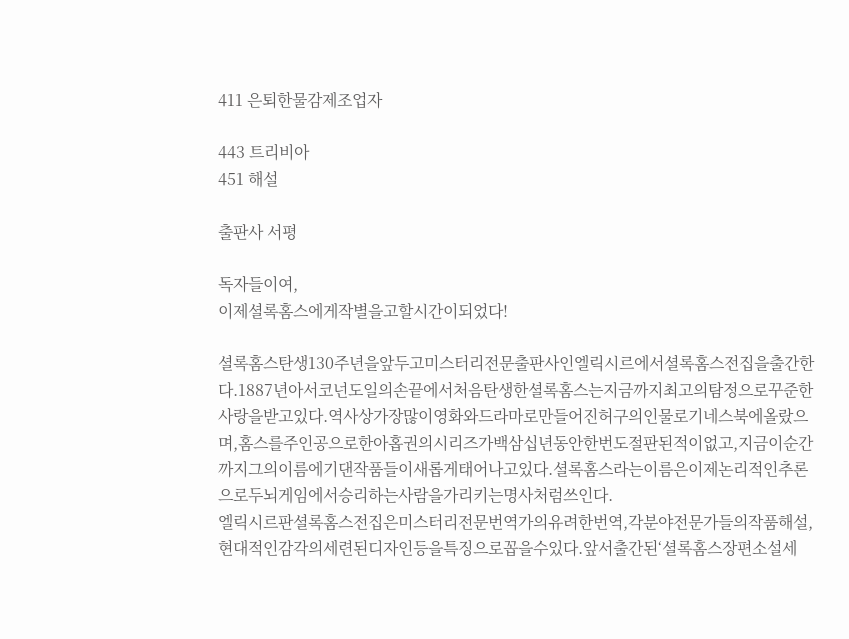411 은퇴한물감제조업자

443 트리비아
451 해설

출판사 서평

독자들이여,
이제셜록홈스에게작별을고할시간이되었다!

셜록홈스탄생130주년을앞두고미스터리전문출판사인엘릭시르에서셜록홈스전집을출간한다.1887년아서코넌도일의손끝에서처음탄생한셜록홈스는지금까지최고의탐정으로꾸준한사랑을받고있다.역사상가장많이영화와드라마로만들어진허구의인물로기네스북에올랐으며,홈스를주인공으로한아홉권의시리즈가백삼십년동안한번도절판된적이없고,지금이순간까지그의이름에기댄작품들이새롭게태어나고있다.셜록홈스라는이름은이제논리적인추론으로두뇌게임에서승리하는사람을가리키는명사처럼쓰인다.
엘릭시르판셜록홈스전집은미스터리전문번역가의유려한번역,각분야전문가들의작품해설,현대적인감각의세련된디자인등을특징으로꼽을수있다.앞서출간된‘셜록홈스장편소설세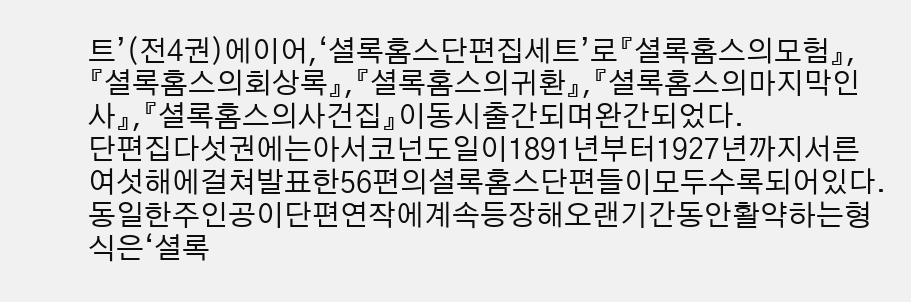트’(전4권)에이어,‘셜록홈스단편집세트’로『셜록홈스의모험』,『셜록홈스의회상록』,『셜록홈스의귀환』,『셜록홈스의마지막인사』,『셜록홈스의사건집』이동시출간되며완간되었다.
단편집다섯권에는아서코넌도일이1891년부터1927년까지서른여섯해에걸쳐발표한56편의셜록홈스단편들이모두수록되어있다.동일한주인공이단편연작에계속등장해오랜기간동안활약하는형식은‘셜록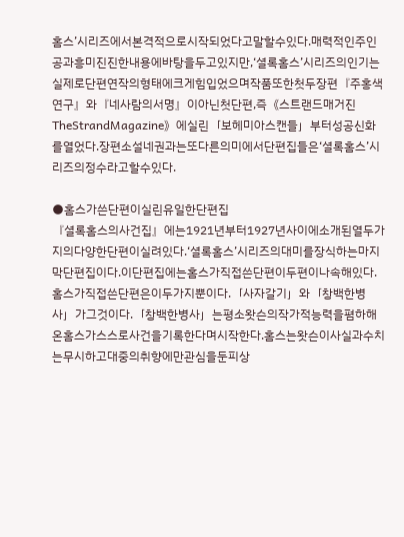홈스’시리즈에서본격적으로시작되었다고말할수있다.매력적인주인공과흥미진진한내용에바탕을두고있지만,‘셜록홈스’시리즈의인기는실제로단편연작의형태에크게힘입었으며작품또한첫두장편『주홍색연구』와『네사람의서명』이아닌첫단편,즉《스트랜드매거진TheStrandMagazine》에실린「보헤미아스캔들」부터성공신화를열었다.장편소설네권과는또다른의미에서단편집들은‘셜록홈스’시리즈의정수라고할수있다.

●홈스가쓴단편이실린유일한단편집
『셜록홈스의사건집』에는1921년부터1927년사이에소개된열두가지의다양한단편이실려있다.‘셜록홈스’시리즈의대미를장식하는마지막단편집이다.이단편집에는홈스가직접쓴단편이두편이나속해있다.홈스가직접쓴단편은이두가지뿐이다.「사자갈기」와「창백한병사」가그것이다.「창백한병사」는평소왓슨의작가적능력을폄하해온홈스가스스로사건을기록한다며시작한다.홈스는왓슨이사실과수치는무시하고대중의취향에만관심을둔피상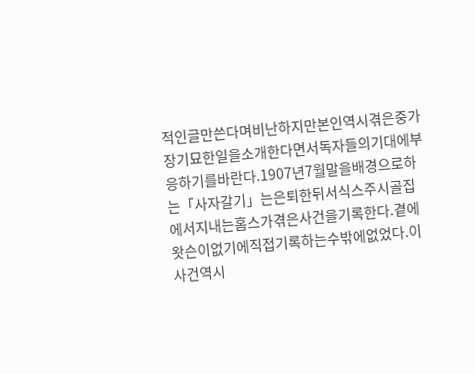적인글만쓴다며비난하지만본인역시겪은중가장기묘한일을소개한다면서독자들의기대에부응하기를바란다.1907년7월말을배경으로하는「사자갈기」는은퇴한뒤서식스주시골집에서지내는홈스가겪은사건을기록한다.곁에왓슨이없기에직접기록하는수밖에없었다.이사건역시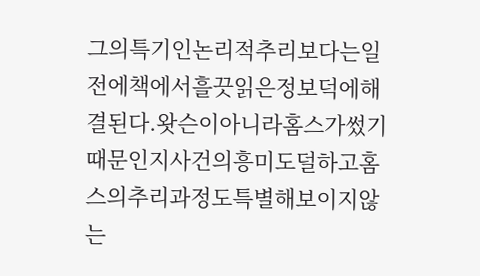그의특기인논리적추리보다는일전에책에서흘끗읽은정보덕에해결된다.왓슨이아니라홈스가썼기때문인지사건의흥미도덜하고홈스의추리과정도특별해보이지않는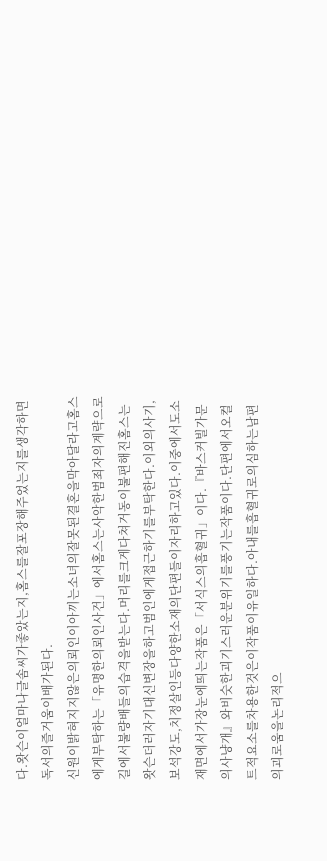다.왓슨이얼마나글솜씨가좋았는지,홈스를잘포장해주었는지를생각하면독서의즐거움이배가된다.
신원이밝혀지지않은의뢰인이아끼는소녀의잘못된결혼을막아달라고홈스에게부탁하는「유명한의뢰인사건」에서홈스는사악한범죄자의계략으로길에서불량배들의습격을받는다.머리를크게다쳐거동이불편해진홈스는왓슨더러자기대신변장을하고범인에게접근하기를부탁한다.이외의사기,보석강도,치정살인등다양한소재의단편들이자리하고있다.이중에서도소재면에서가장눈에띄는작품은「서식스의흡혈귀」이다.『바스커빌가문의사냥개』와비슷한괴기스러운분위기를풍기는작품이다.단편에서오컬트적요소를차용한것은이작품이유일하다.아내를흡혈귀로의심하는남편의괴로움을논리적으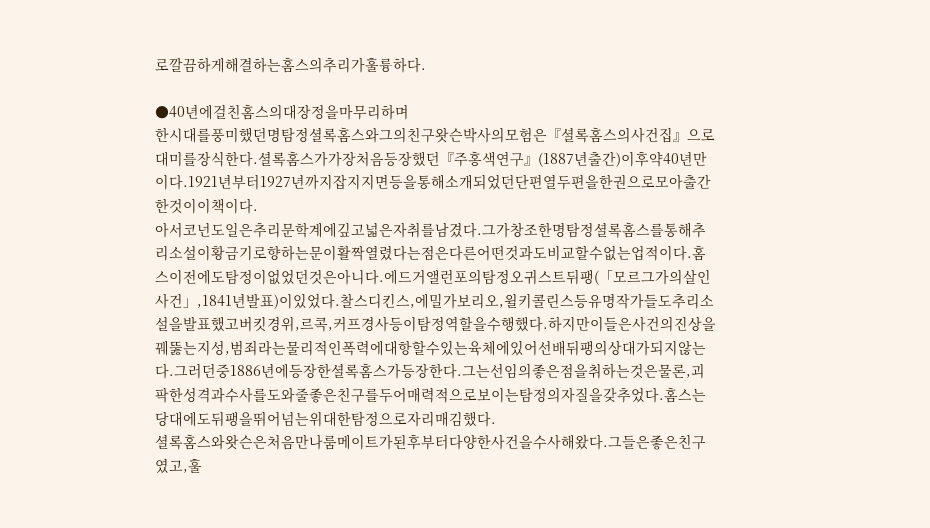로깔끔하게해결하는홈스의추리가훌륭하다.

●40년에걸친홈스의대장정을마무리하며
한시대를풍미했던명탐정셜록홈스와그의친구왓슨박사의모험은『셜록홈스의사건집』으로대미를장식한다.셜록홈스가가장처음등장했던『주홍색연구』(1887년출간)이후약40년만이다.1921년부터1927년까지잡지지면등을통해소개되었던단편열두편을한권으로모아출간한것이이책이다.
아서코넌도일은추리문학계에깊고넓은자취를남겼다.그가창조한명탐정셜록홈스를통해추리소설이황금기로향하는문이활짝열렸다는점은다른어떤것과도비교할수없는업적이다.홈스이전에도탐정이없었던것은아니다.에드거앨런포의탐정오귀스트뒤팽(「모르그가의살인사건」,1841년발표)이있었다.찰스디킨스,에밀가보리오,윌키콜린스등유명작가들도추리소설을발표했고버킷경위,르콕,커프경사등이탐정역할을수행했다.하지만이들은사건의진상을꿰뚫는지성,범죄라는물리적인폭력에대항할수있는육체에있어선배뒤팽의상대가되지않는다.그러던중1886년에등장한셜록홈스가등장한다.그는선임의좋은점을취하는것은물론,괴팍한성격과수사를도와줄좋은친구를두어매력적으로보이는탐정의자질을갖추었다.홈스는당대에도뒤팽을뛰어넘는위대한탐정으로자리매김했다.
셜록홈스와왓슨은처음만나룸메이트가된후부터다양한사건을수사해왔다.그들은좋은친구였고,훌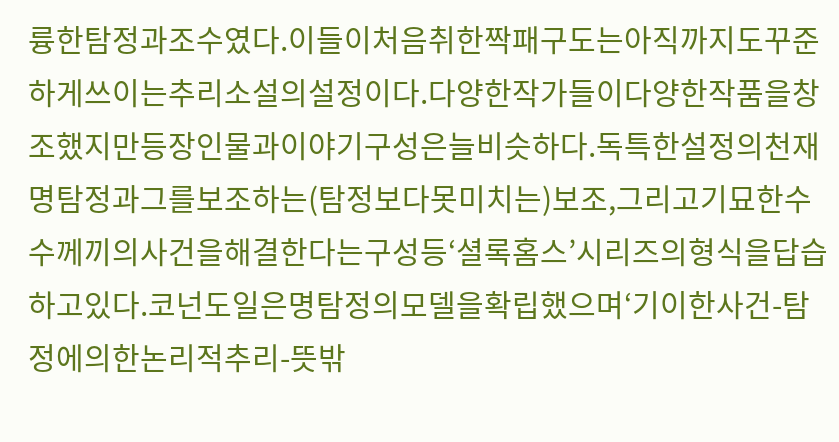륭한탐정과조수였다.이들이처음취한짝패구도는아직까지도꾸준하게쓰이는추리소설의설정이다.다양한작가들이다양한작품을창조했지만등장인물과이야기구성은늘비슷하다.독특한설정의천재명탐정과그를보조하는(탐정보다못미치는)보조,그리고기묘한수수께끼의사건을해결한다는구성등‘셜록홈스’시리즈의형식을답습하고있다.코넌도일은명탐정의모델을확립했으며‘기이한사건-탐정에의한논리적추리-뜻밖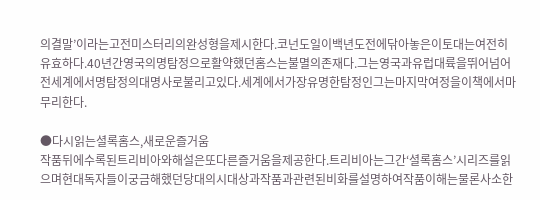의결말’이라는고전미스터리의완성형을제시한다.코넌도일이백년도전에닦아놓은이토대는여전히유효하다.40년간영국의명탐정으로활약했던홈스는불멸의존재다.그는영국과유럽대륙을뛰어넘어전세계에서명탐정의대명사로불리고있다.세계에서가장유명한탐정인그는마지막여정을이책에서마무리한다.

●다시읽는셜록홈스,새로운즐거움
작품뒤에수록된트리비아와해설은또다른즐거움을제공한다.트리비아는그간‘셜록홈스’시리즈를읽으며현대독자들이궁금해했던당대의시대상과작품과관련된비화를설명하여작품이해는물론사소한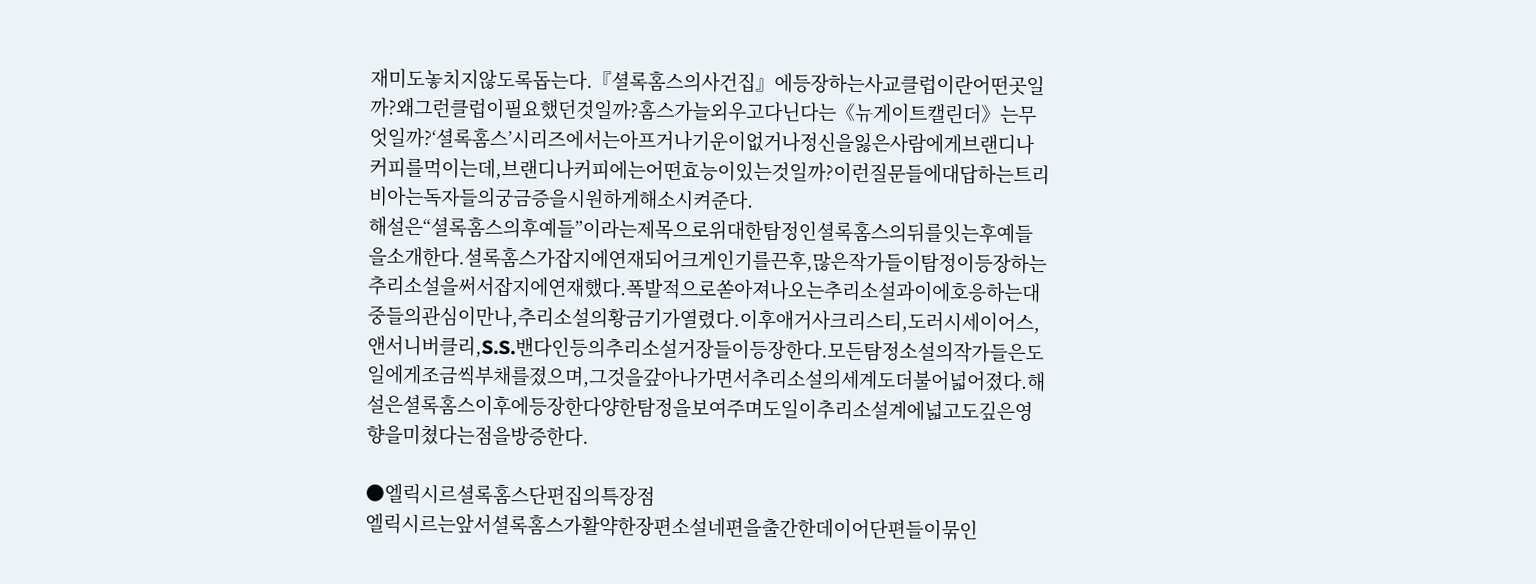재미도놓치지않도록돕는다.『셜록홈스의사건집』에등장하는사교클럽이란어떤곳일까?왜그런클럽이필요했던것일까?홈스가늘외우고다닌다는《뉴게이트캘린더》는무엇일까?‘셜록홈스’시리즈에서는아프거나기운이없거나정신을잃은사람에게브랜디나커피를먹이는데,브랜디나커피에는어떤효능이있는것일까?이런질문들에대답하는트리비아는독자들의궁금증을시원하게해소시켜준다.
해설은“셜록홈스의후예들”이라는제목으로위대한탐정인셜록홈스의뒤를잇는후예들을소개한다.셜록홈스가잡지에연재되어크게인기를끈후,많은작가들이탐정이등장하는추리소설을써서잡지에연재했다.폭발적으로쏟아져나오는추리소설과이에호응하는대중들의관심이만나,추리소설의황금기가열렸다.이후애거사크리스티,도러시세이어스,앤서니버클리,S.S.밴다인등의추리소설거장들이등장한다.모든탐정소설의작가들은도일에게조금씩부채를졌으며,그것을갚아나가면서추리소설의세계도더불어넓어졌다.해설은셜록홈스이후에등장한다양한탐정을보여주며도일이추리소설계에넓고도깊은영향을미쳤다는점을방증한다.

●엘릭시르셜록홈스단편집의특장점
엘릭시르는앞서셜록홈스가활약한장편소설네편을출간한데이어단편들이묶인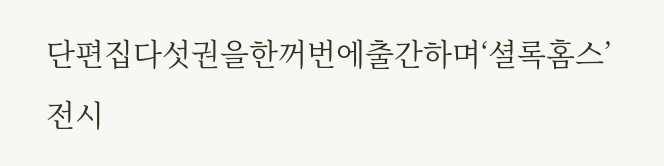단편집다섯권을한꺼번에출간하며‘셜록홈스’전시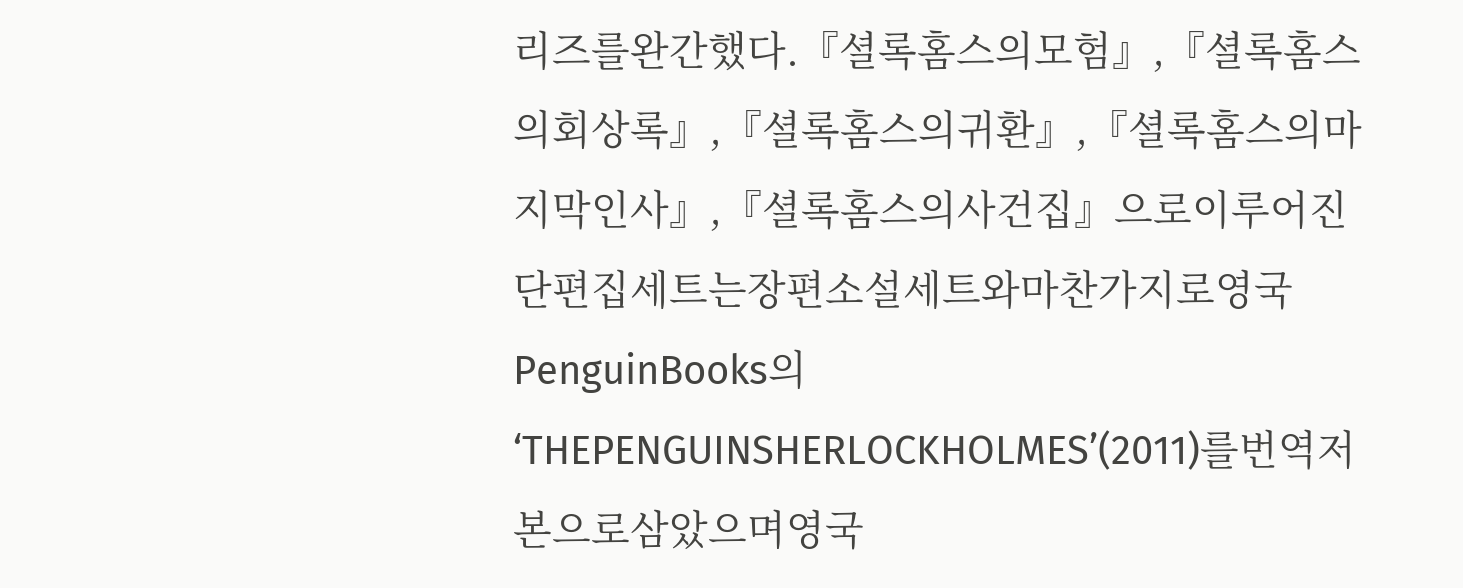리즈를완간했다.『셜록홈스의모험』,『셜록홈스의회상록』,『셜록홈스의귀환』,『셜록홈스의마지막인사』,『셜록홈스의사건집』으로이루어진단편집세트는장편소설세트와마찬가지로영국PenguinBooks의‘THEPENGUINSHERLOCKHOLMES’(2011)를번역저본으로삼았으며영국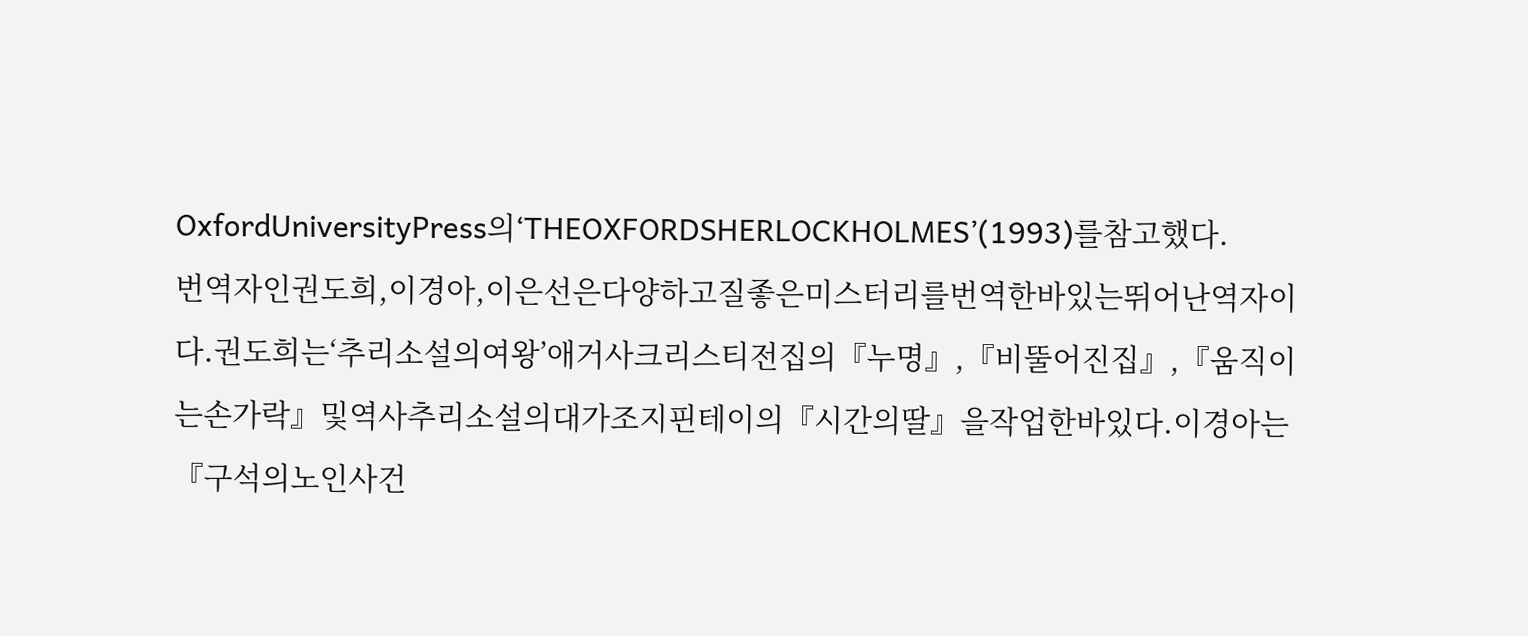OxfordUniversityPress의‘THEOXFORDSHERLOCKHOLMES’(1993)를참고했다.
번역자인권도희,이경아,이은선은다양하고질좋은미스터리를번역한바있는뛰어난역자이다.권도희는‘추리소설의여왕’애거사크리스티전집의『누명』,『비뚤어진집』,『움직이는손가락』및역사추리소설의대가조지핀테이의『시간의딸』을작업한바있다.이경아는『구석의노인사건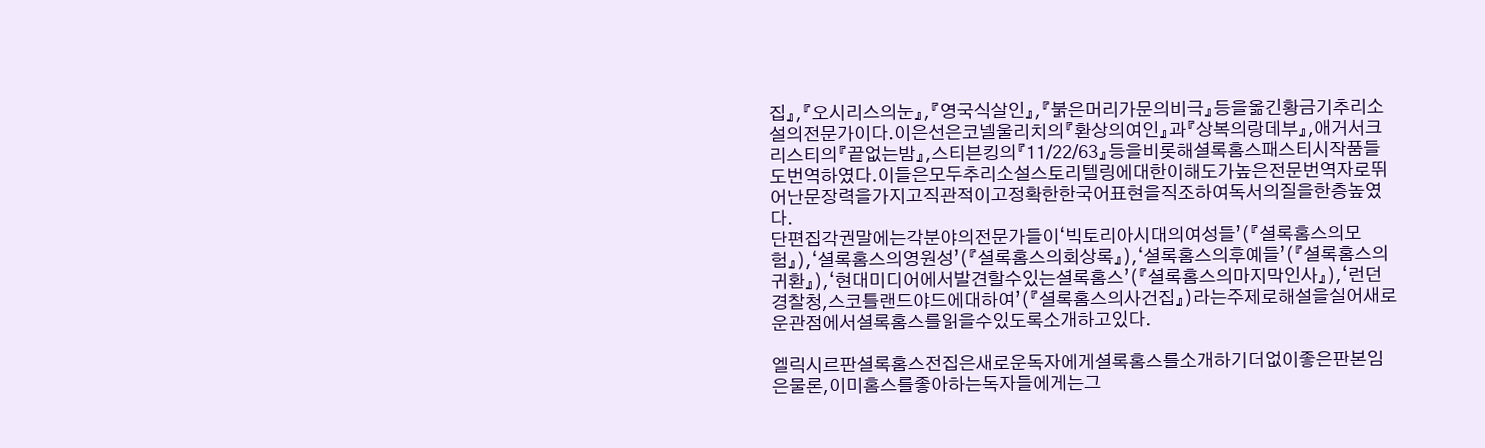집』,『오시리스의눈』,『영국식살인』,『붉은머리가문의비극』등을옮긴황금기추리소설의전문가이다.이은선은코넬울리치의『환상의여인』과『상복의랑데부』,애거서크리스티의『끝없는밤』,스티븐킹의『11/22/63』등을비롯해셜록홈스패스티시작품들도번역하였다.이들은모두추리소설스토리텔링에대한이해도가높은전문번역자로뛰어난문장력을가지고직관적이고정확한한국어표현을직조하여독서의질을한층높였다.
단편집각권말에는각분야의전문가들이‘빅토리아시대의여성들’(『셜록홈스의모험』),‘셜록홈스의영원성’(『셜록홈스의회상록』),‘셜록홈스의후예들’(『셜록홈스의귀환』),‘현대미디어에서발견할수있는셜록홈스’(『셜록홈스의마지막인사』),‘런던경찰청,스코틀랜드야드에대하여’(『셜록홈스의사건집』)라는주제로해설을실어새로운관점에서셜록홈스를읽을수있도록소개하고있다.

엘릭시르판셜록홈스전집은새로운독자에게셜록홈스를소개하기더없이좋은판본임은물론,이미홈스를좋아하는독자들에게는그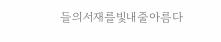들의서재를빛내줄아름다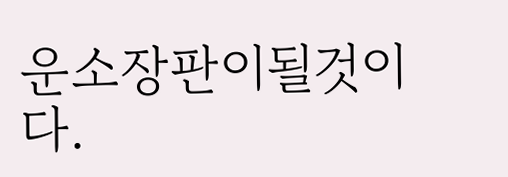운소장판이될것이다.